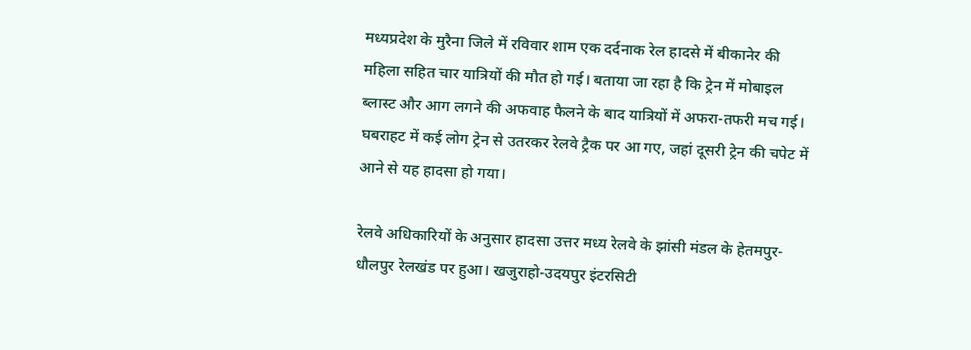मध्यप्रदेश के मुरैना जिले में रविवार शाम एक दर्दनाक रेल हादसे में बीकानेर की महिला सहित चार यात्रियों की मौत हो गई। बताया जा रहा है कि ट्रेन में मोबाइल ब्लास्ट और आग लगने की अफवाह फैलने के बाद यात्रियों में अफरा-तफरी मच गई। घबराहट में कई लोग ट्रेन से उतरकर रेलवे ट्रैक पर आ गए, जहां दूसरी ट्रेन की चपेट में आने से यह हादसा हो गया।

रेलवे अधिकारियों के अनुसार हादसा उत्तर मध्य रेलवे के झांसी मंडल के हेतमपुर-धौलपुर रेलखंड पर हुआ। खजुराहो-उदयपुर इंटरसिटी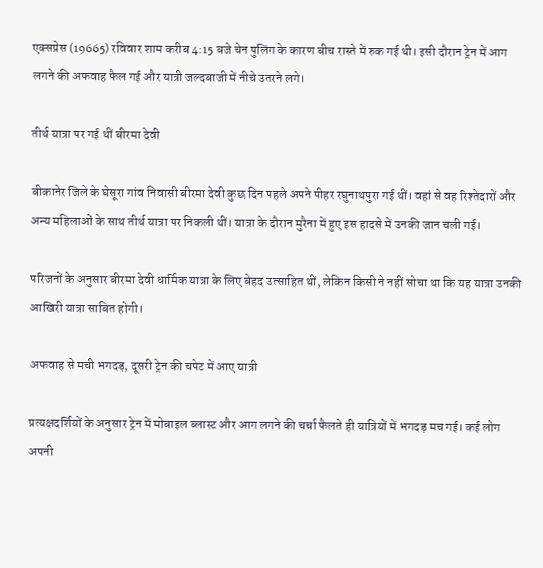एक्सप्रेस (19665) रविवार शाम करीब 4:15 बजे चेन पुलिंग के कारण बीच रास्ते में रुक गई थी। इसी दौरान ट्रेन में आग लगने की अफवाह फैल गई और यात्री जल्दबाजी में नीचे उतरने लगे।

तीर्थ यात्रा पर गई थीं बीरमा देवी

बीकानेर जिले के घेसूरा गांव निवासी बीरमा देवी कुछ दिन पहले अपने पीहर रघुनाथपुरा गई थीं। वहां से वह रिश्तेदारों और अन्य महिलाओं के साथ तीर्थ यात्रा पर निकली थीं। यात्रा के दौरान मुरैना में हुए इस हादसे में उनकी जान चली गई।

परिजनों के अनुसार बीरमा देवी धार्मिक यात्रा के लिए बेहद उत्साहित थीं, लेकिन किसी ने नहीं सोचा था कि यह यात्रा उनकी आखिरी यात्रा साबित होगी।

अफवाह से मची भगदड़, दूसरी ट्रेन की चपेट में आए यात्री

प्रत्यक्षदर्शियों के अनुसार ट्रेन में मोबाइल ब्लास्ट और आग लगने की चर्चा फैलते ही यात्रियों में भगदड़ मच गई। कई लोग अपनी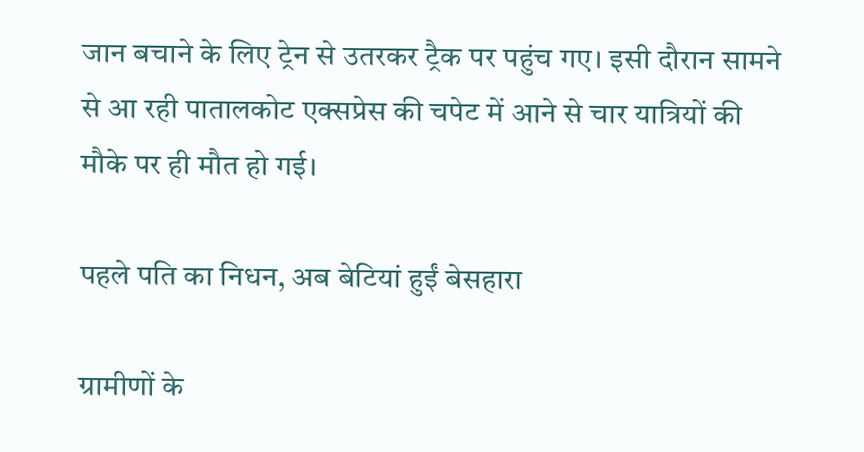जान बचाने के लिए ट्रेन से उतरकर ट्रैक पर पहुंच गए। इसी दौरान सामने से आ रही पातालकोट एक्सप्रेस की चपेट में आने से चार यात्रियों की मौके पर ही मौत हो गई।

पहले पति का निधन, अब बेटियां हुईं बेसहारा

ग्रामीणों के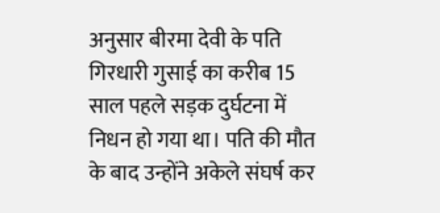अनुसार बीरमा देवी के पति गिरधारी गुसाई का करीब 15 साल पहले सड़क दुर्घटना में निधन हो गया था। पति की मौत के बाद उन्होंने अकेले संघर्ष कर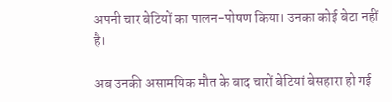अपनी चार बेटियों का पालन-पोषण किया। उनका कोई बेटा नहीं है।

अब उनकी असामयिक मौत के बाद चारों बेटियां बेसहारा हो गई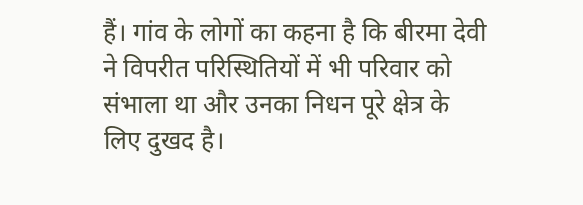हैं। गांव के लोगों का कहना है कि बीरमा देवी ने विपरीत परिस्थितियों में भी परिवार को संभाला था और उनका निधन पूरे क्षेत्र के लिए दुखद है।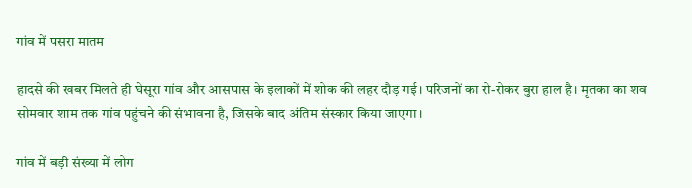गांव में पसरा मातम

हादसे की खबर मिलते ही घेसूरा गांव और आसपास के इलाकों में शोक की लहर दौड़ गई। परिजनों का रो-रोकर बुरा हाल है। मृतका का शव सोमवार शाम तक गांव पहुंचने की संभावना है, जिसके बाद अंतिम संस्कार किया जाएगा।

गांव में बड़ी संख्या में लोग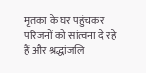मृतका के घर पहुंचकर परिजनों को सांत्वना दे रहे हैं और श्रद्धांजलि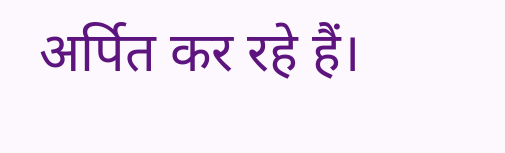अर्पित कर रहे हैं।